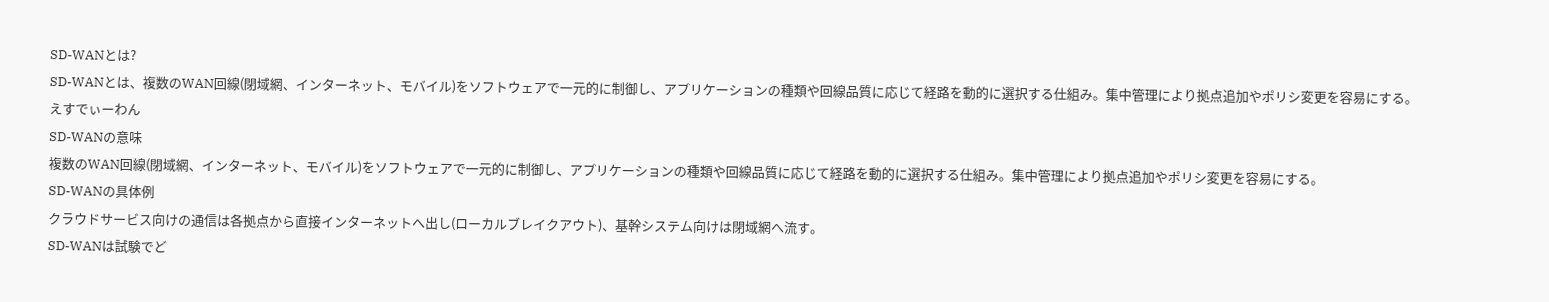SD-WANとは?
SD-WANとは、複数のWAN回線(閉域網、インターネット、モバイル)をソフトウェアで一元的に制御し、アプリケーションの種類や回線品質に応じて経路を動的に選択する仕組み。集中管理により拠点追加やポリシ変更を容易にする。
えすでぃーわん
SD-WANの意味
複数のWAN回線(閉域網、インターネット、モバイル)をソフトウェアで一元的に制御し、アプリケーションの種類や回線品質に応じて経路を動的に選択する仕組み。集中管理により拠点追加やポリシ変更を容易にする。
SD-WANの具体例
クラウドサービス向けの通信は各拠点から直接インターネットへ出し(ローカルブレイクアウト)、基幹システム向けは閉域網へ流す。
SD-WANは試験でど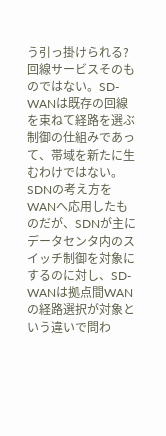う引っ掛けられる?
回線サービスそのものではない。SD-WANは既存の回線を束ねて経路を選ぶ制御の仕組みであって、帯域を新たに生むわけではない。SDNの考え方をWANへ応用したものだが、SDNが主にデータセンタ内のスイッチ制御を対象にするのに対し、SD-WANは拠点間WANの経路選択が対象という違いで問わ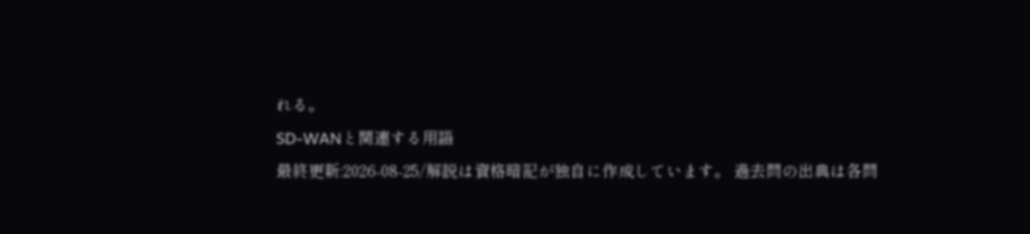れる。
SD-WANと関連する用語
最終更新:2026-08-25/解説は資格暗記が独自に作成しています。 過去問の出典は各問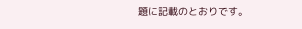題に記載のとおりです。